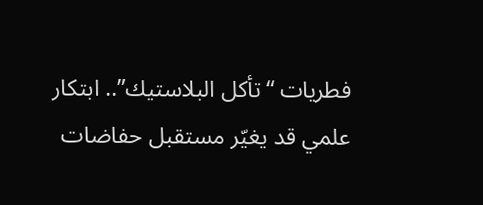فطريات “تأكل البلاستيك”.. ابتكار علمي قد يغيّر مستقبل حفاضات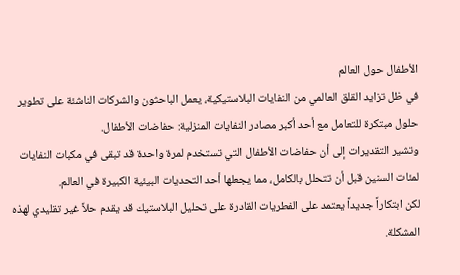الأطفال حول العالم
في ظل تزايد القلق العالمي من النفايات البلاستيكية، يعمل الباحثون والشركات الناشئة على تطوير حلول مبتكرة للتعامل مع أحد أكبر مصادر النفايات المنزلية: حفاضات الأطفال.
وتشير التقديرات إلى أن حفاضات الأطفال التي تستخدم لمرة واحدة قد تبقى في مكبات النفايات لمئات السنين قبل أن تتحلل بالكامل، مما يجعلها أحد التحديات البيئية الكبيرة في العالم.
لكن ابتكاراً جديداً يعتمد على الفطريات القادرة على تحليل البلاستيك قد يقدم حلاً غير تقليدي لهذه المشكلة.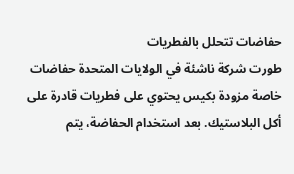حفاضات تتحلل بالفطريات
طورت شركة ناشئة في الولايات المتحدة حفاضات خاصة مزودة بكيس يحتوي على فطريات قادرة على أكل البلاستيك. بعد استخدام الحفاضة، يتم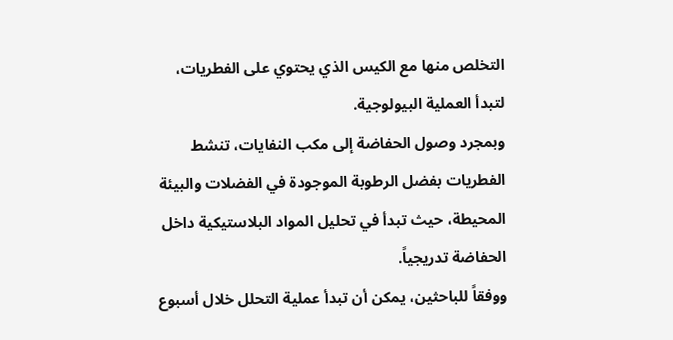التخلص منها مع الكيس الذي يحتوي على الفطريات، لتبدأ العملية البيولوجية.
وبمجرد وصول الحفاضة إلى مكب النفايات، تنشط الفطريات بفضل الرطوبة الموجودة في الفضلات والبيئة المحيطة، حيث تبدأ في تحليل المواد البلاستيكية داخل الحفاضة تدريجياً.
ووفقاً للباحثين، يمكن أن تبدأ عملية التحلل خلال أسبوع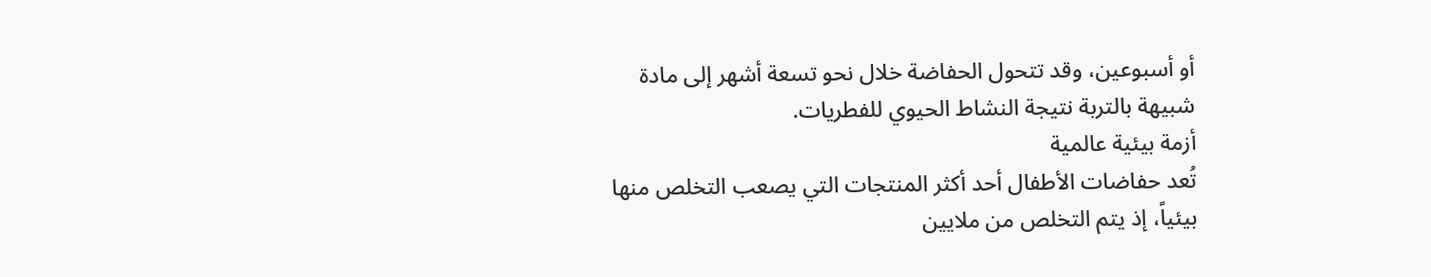أو أسبوعين، وقد تتحول الحفاضة خلال نحو تسعة أشهر إلى مادة شبيهة بالتربة نتيجة النشاط الحيوي للفطريات.
أزمة بيئية عالمية
تُعد حفاضات الأطفال أحد أكثر المنتجات التي يصعب التخلص منها بيئياً، إذ يتم التخلص من ملايين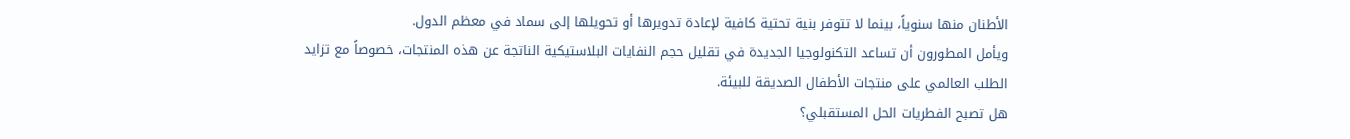الأطنان منها سنوياً، بينما لا تتوفر بنية تحتية كافية لإعادة تدويرها أو تحويلها إلى سماد في معظم الدول.
ويأمل المطورون أن تساعد التكنولوجيا الجديدة في تقليل حجم النفايات البلاستيكية الناتجة عن هذه المنتجات، خصوصاً مع تزايد الطلب العالمي على منتجات الأطفال الصديقة للبيئة.
هل تصبح الفطريات الحل المستقبلي؟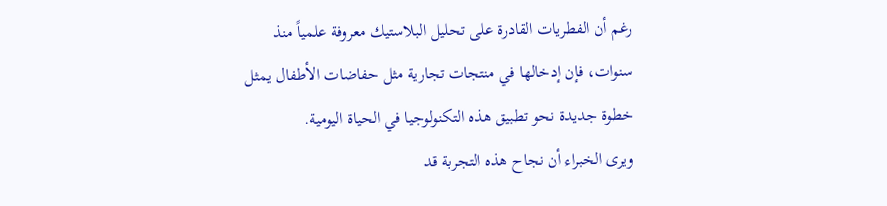رغم أن الفطريات القادرة على تحليل البلاستيك معروفة علمياً منذ سنوات، فإن إدخالها في منتجات تجارية مثل حفاضات الأطفال يمثل خطوة جديدة نحو تطبيق هذه التكنولوجيا في الحياة اليومية.
ويرى الخبراء أن نجاح هذه التجربة قد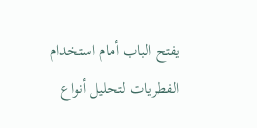يفتح الباب أمام استخدام الفطريات لتحليل أنواع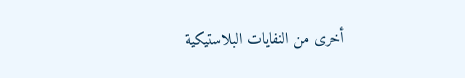أخرى من النفايات البلاستيكية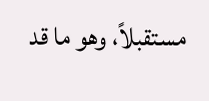مستقبلاً، وهو ما قد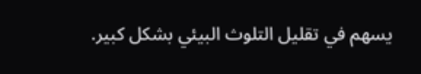يسهم في تقليل التلوث البيئي بشكل كبير.